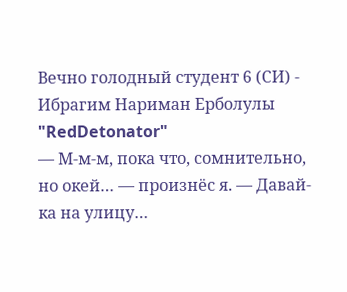Вечно голодный студент 6 (СИ) - Ибрагим Нариман Ерболулы "RedDetonator"
— М-м-м, пока что, сомнительно, но окей… — произнёс я. — Давай-ка на улицу…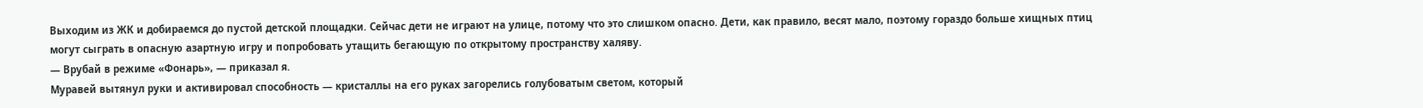Выходим из ЖК и добираемся до пустой детской площадки. Сейчас дети не играют на улице, потому что это слишком опасно. Дети, как правило, весят мало, поэтому гораздо больше хищных птиц могут сыграть в опасную азартную игру и попробовать утащить бегающую по открытому пространству халяву.
— Врубай в режиме «Фонарь», — приказал я.
Муравей вытянул руки и активировал способность — кристаллы на его руках загорелись голубоватым светом, который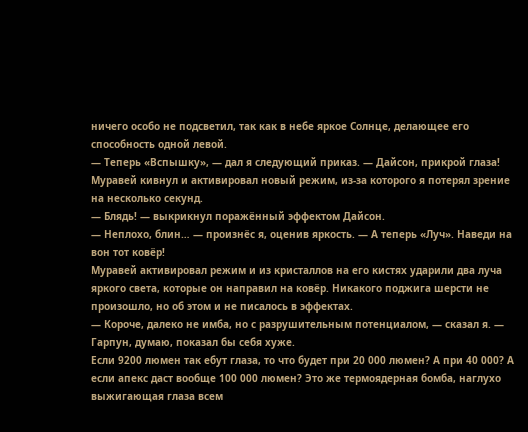ничего особо не подсветил, так как в небе яркое Солнце, делающее его способность одной левой.
— Теперь «Вспышку», — дал я следующий приказ. — Дайсон, прикрой глаза!
Муравей кивнул и активировал новый режим, из-за которого я потерял зрение на несколько секунд.
— Блядь! — выкрикнул поражённый эффектом Дайсон.
— Неплохо, блин… — произнёс я, оценив яркость. — А теперь «Луч». Наведи на вон тот ковёр!
Муравей активировал режим и из кристаллов на его кистях ударили два луча яркого света, которые он направил на ковёр. Никакого поджига шерсти не произошло, но об этом и не писалось в эффектах.
— Короче, далеко не имба, но с разрушительным потенциалом, — сказал я. — Гарпун, думаю, показал бы себя хуже.
Если 9200 люмен так ебут глаза, то что будет при 20 000 люмен? А при 40 000? А если апекс даст вообще 100 000 люмен? Это же термоядерная бомба, наглухо выжигающая глаза всем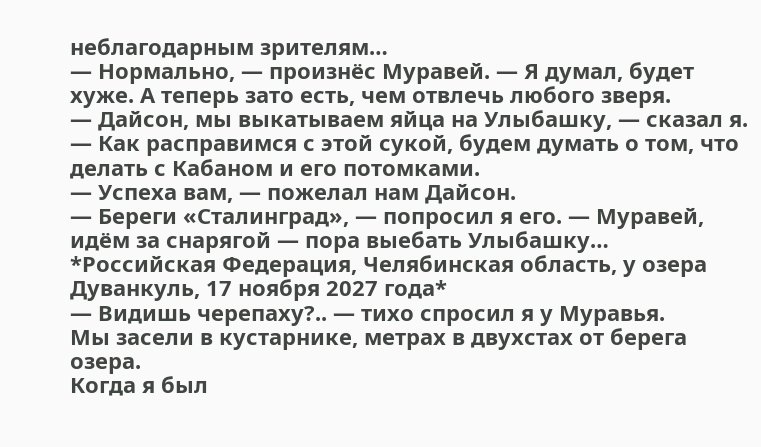неблагодарным зрителям…
— Нормально, — произнёс Муравей. — Я думал, будет хуже. А теперь зато есть, чем отвлечь любого зверя.
— Дайсон, мы выкатываем яйца на Улыбашку, — сказал я. — Как расправимся с этой сукой, будем думать о том, что делать с Кабаном и его потомками.
— Успеха вам, — пожелал нам Дайсон.
— Береги «Сталинград», — попросил я его. — Муравей, идём за снарягой — пора выебать Улыбашку…
*Российская Федерация, Челябинская область, у озера Дуванкуль, 17 ноября 2027 года*
— Видишь черепаху?.. — тихо спросил я у Муравья.
Мы засели в кустарнике, метрах в двухстах от берега озера.
Когда я был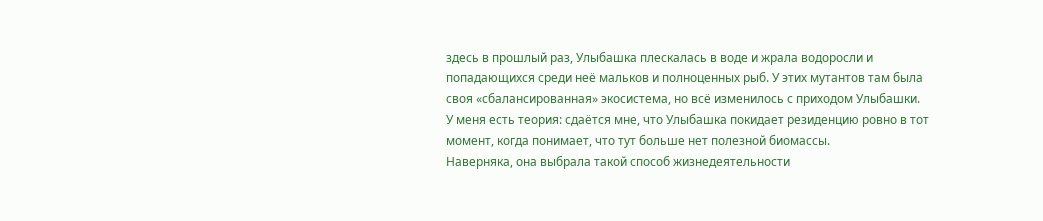здесь в прошлый раз, Улыбашка плескалась в воде и жрала водоросли и попадающихся среди неё мальков и полноценных рыб. У этих мутантов там была своя «сбалансированная» экосистема, но всё изменилось с приходом Улыбашки.
У меня есть теория: сдаётся мне, что Улыбашка покидает резиденцию ровно в тот момент, когда понимает, что тут больше нет полезной биомассы.
Наверняка, она выбрала такой способ жизнедеятельности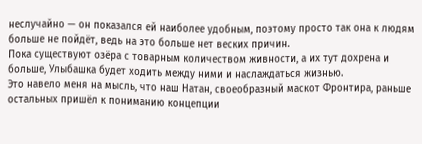неслучайно — он показался ей наиболее удобным, поэтому просто так она к людям больше не пойдёт, ведь на это больше нет веских причин.
Пока существуют озёра с товарным количеством живности, а их тут дохрена и больше, Улыбашка будет ходить между ними и наслаждаться жизнью.
Это навело меня на мысль, что наш Натан, своеобразный маскот Фронтира, раньше остальных пришёл к пониманию концепции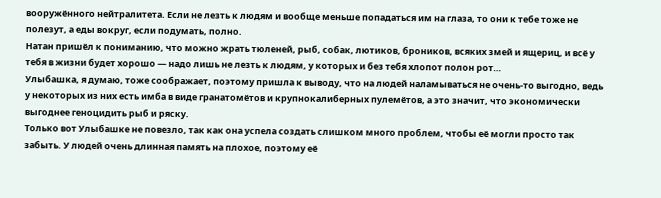вооружённого нейтралитета. Если не лезть к людям и вообще меньше попадаться им на глаза, то они к тебе тоже не полезут, а еды вокруг, если подумать, полно.
Натан пришёл к пониманию, что можно жрать тюленей, рыб, собак, лютиков, броников, всяких змей и ящериц, и всё у тебя в жизни будет хорошо — надо лишь не лезть к людям, у которых и без тебя хлопот полон рот…
Улыбашка, я думаю, тоже соображает, поэтому пришла к выводу, что на людей наламываться не очень-то выгодно, ведь у некоторых из них есть имба в виде гранатомётов и крупнокалиберных пулемётов, а это значит, что экономически выгоднее геноцидить рыб и ряску.
Только вот Улыбашке не повезло, так как она успела создать слишком много проблем, чтобы её могли просто так забыть. У людей очень длинная память на плохое, поэтому её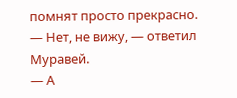помнят просто прекрасно.
— Нет, не вижу, — ответил Муравей.
— А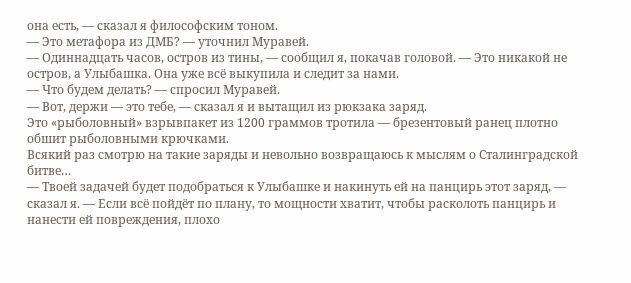она есть, — сказал я философским тоном.
— Это метафора из ДМБ? — уточнил Муравей.
— Одиннадцать часов, остров из тины, — сообщил я, покачав головой. — Это никакой не остров, а Улыбашка. Она уже всё выкупила и следит за нами.
— Что будем делать? — спросил Муравей.
— Вот, держи — это тебе, — сказал я и вытащил из рюкзака заряд.
Это «рыболовный» взрывпакет из 1200 граммов тротила — брезентовый ранец плотно обшит рыболовными крючками.
Всякий раз смотрю на такие заряды и невольно возвращаюсь к мыслям о Сталинградской битве…
— Твоей задачей будет подобраться к Улыбашке и накинуть ей на панцирь этот заряд, — сказал я. — Если всё пойдёт по плану, то мощности хватит, чтобы расколоть панцирь и нанести ей повреждения, плохо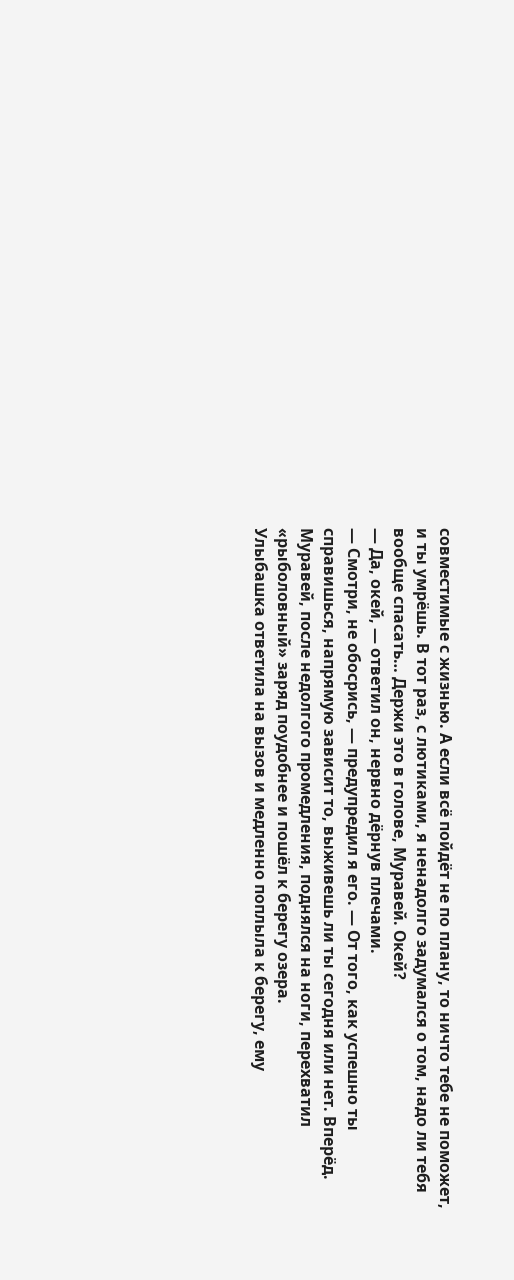совместимые с жизнью. А если всё пойдёт не по плану, то ничто тебе не поможет, и ты умрёшь. В тот раз, с лютиками, я ненадолго задумался о том, надо ли тебя вообще спасать… Держи это в голове, Муравей. Окей?
— Да, окей, — ответил он, нервно дёрнув плечами.
— Смотри, не обосрись, — предупредил я его. — От того, как успешно ты справишься, напрямую зависит то, выживешь ли ты сегодня или нет. Вперёд.
Муравей, после недолгого промедления, поднялся на ноги, перехватил «рыболовный» заряд поудобнее и пошёл к берегу озера.
Улыбашка ответила на вызов и медленно поплыла к берегу, ему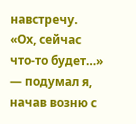навстречу.
«Ох, сейчас что-то будет…» — подумал я, начав возню с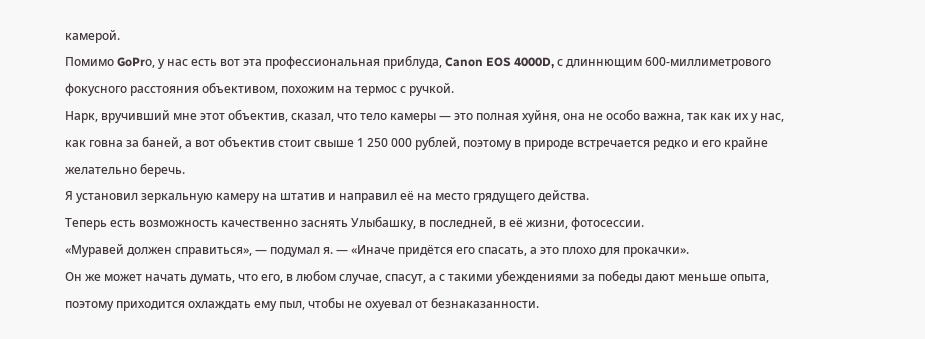камерой.
Помимо GoPrо, у нас есть вот эта профессиональная приблуда, Canon EOS 4000D, с длиннющим 600-миллиметрового фокусного расстояния объективом, похожим на термос с ручкой.
Нарк, вручивший мне этот объектив, сказал, что тело камеры — это полная хуйня, она не особо важна, так как их у нас, как говна за баней, а вот объектив стоит свыше 1 250 000 рублей, поэтому в природе встречается редко и его крайне желательно беречь.
Я установил зеркальную камеру на штатив и направил её на место грядущего действа.
Теперь есть возможность качественно заснять Улыбашку, в последней, в её жизни, фотосессии.
«Муравей должен справиться», — подумал я. — «Иначе придётся его спасать, а это плохо для прокачки».
Он же может начать думать, что его, в любом случае, спасут, а с такими убеждениями за победы дают меньше опыта, поэтому приходится охлаждать ему пыл, чтобы не охуевал от безнаказанности.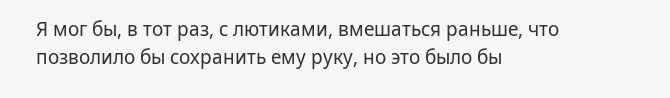Я мог бы, в тот раз, с лютиками, вмешаться раньше, что позволило бы сохранить ему руку, но это было бы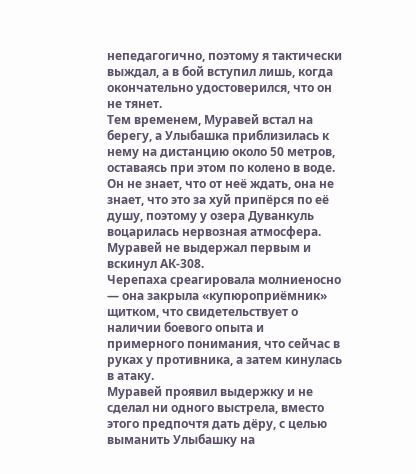непедагогично, поэтому я тактически выждал, а в бой вступил лишь, когда окончательно удостоверился, что он не тянет.
Тем временем, Муравей встал на берегу, а Улыбашка приблизилась к нему на дистанцию около 50 метров, оставаясь при этом по колено в воде.
Он не знает, что от неё ждать, она не знает, что это за хуй припёрся по её душу, поэтому у озера Дуванкуль воцарилась нервозная атмосфера.
Муравей не выдержал первым и вскинул АК-308.
Черепаха среагировала молниеносно — она закрыла «купюроприёмник» щитком, что свидетельствует о наличии боевого опыта и примерного понимания, что сейчас в руках у противника, а затем кинулась в атаку.
Муравей проявил выдержку и не сделал ни одного выстрела, вместо этого предпочтя дать дёру, с целью выманить Улыбашку на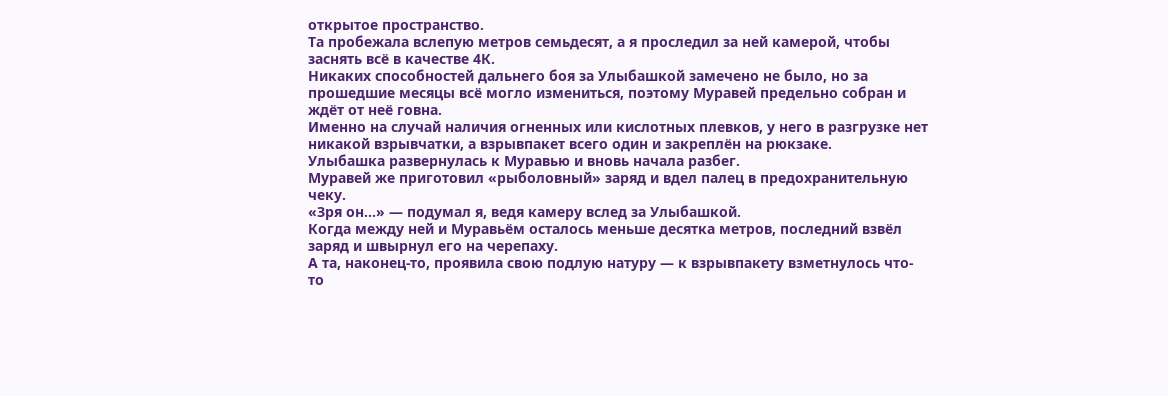открытое пространство.
Та пробежала вслепую метров семьдесят, а я проследил за ней камерой, чтобы заснять всё в качестве 4К.
Никаких способностей дальнего боя за Улыбашкой замечено не было, но за прошедшие месяцы всё могло измениться, поэтому Муравей предельно собран и ждёт от неё говна.
Именно на случай наличия огненных или кислотных плевков, у него в разгрузке нет никакой взрывчатки, а взрывпакет всего один и закреплён на рюкзаке.
Улыбашка развернулась к Муравью и вновь начала разбег.
Муравей же приготовил «рыболовный» заряд и вдел палец в предохранительную чеку.
«Зря он…» — подумал я, ведя камеру вслед за Улыбашкой.
Когда между ней и Муравьём осталось меньше десятка метров, последний взвёл заряд и швырнул его на черепаху.
А та, наконец-то, проявила свою подлую натуру — к взрывпакету взметнулось что-то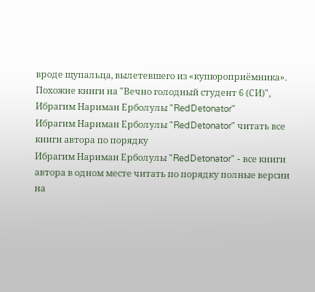вроде щупальца, вылетевшего из «купюроприёмника».
Похожие книги на "Вечно голодный студент 6 (СИ)", Ибрагим Нариман Ерболулы "RedDetonator"
Ибрагим Нариман Ерболулы "RedDetonator" читать все книги автора по порядку
Ибрагим Нариман Ерболулы "RedDetonator" - все книги автора в одном месте читать по порядку полные версии на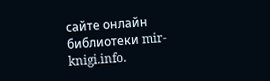сайте онлайн библиотеки mir-knigi.info.